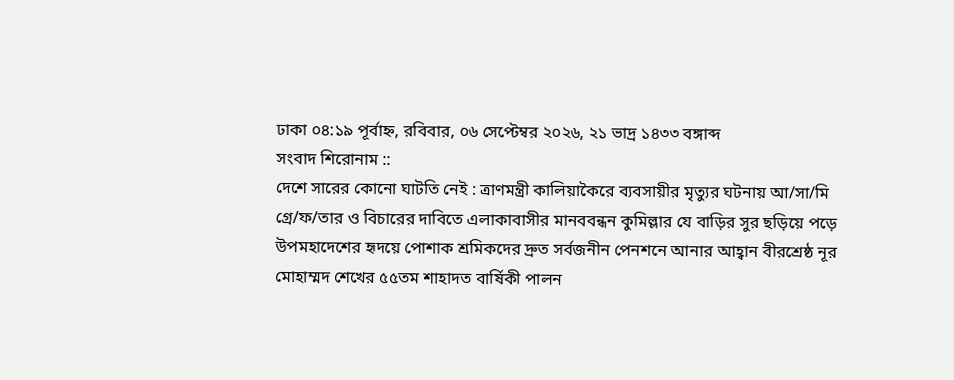ঢাকা ০৪:১৯ পূর্বাহ্ন, রবিবার, ০৬ সেপ্টেম্বর ২০২৬, ২১ ভাদ্র ১৪৩৩ বঙ্গাব্দ
সংবাদ শিরোনাম ::
দেশে সারের কোনো ঘাটতি নেই : ত্রাণমন্ত্রী কালিয়াকৈরে ব্যবসায়ীর মৃত্যুর ঘটনায় আ/সা/মি গ্রে/ফ/তার ও বিচারের দাবিতে এলাকাবাসীর মানববন্ধন কুমিল্লার যে বাড়ির সুর ছড়িয়ে পড়ে উপমহাদেশের হৃদয়ে পোশাক শ্রমিকদের দ্রুত সর্বজনীন পেনশনে আনার আহ্বান বীরশ্রেষ্ঠ নূর মোহাম্মদ শেখের ৫৫তম শাহাদত বার্ষিকী পালন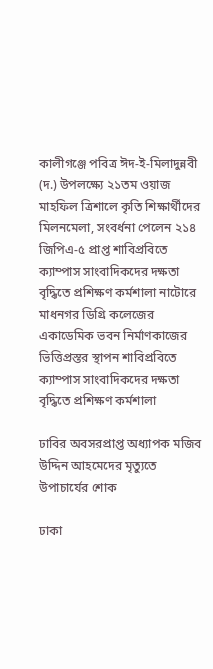কালীগঞ্জে পবিত্র ঈদ-ই-মিলাদুন্নবী (দ.) উপলক্ষ্যে ২১তম ওয়াজ মাহফিল ত্রিশালে কৃতি শিক্ষার্থীদের মিলনমেলা, সংবর্ধনা পেলেন ২১৪ জিপিএ-৫ প্রাপ্ত শাবিপ্রবিতে ক্যাম্পাস সাংবাদিকদের দক্ষতা বৃদ্ধিতে প্রশিক্ষণ কর্মশালা নাটোরে মাধনগর ডিগ্রি কলেজের একাডেমিক ভবন নির্মাণকাজের ভিত্তিপ্রস্তর স্থাপন শাবিপ্রবিতে ক্যাম্পাস সাংবাদিকদের দক্ষতা বৃদ্ধিতে প্রশিক্ষণ কর্মশালা

ঢাবির অবসরপ্রাপ্ত অধ্যাপক মজিব উদ্দিন আহমেদের মৃত্যুতে উপাচার্যের শোক

ঢাকা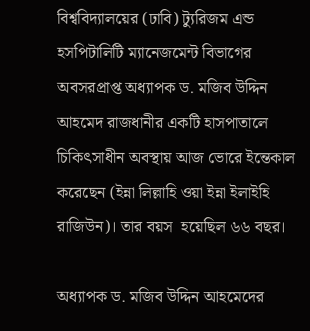বিশ্ববিদ্যালয়ের (ঢাবি) ট্যুরিজম এন্ড হসপিটালিটি ম্যানেজমেন্ট বিভাগের অবসরপ্রাপ্ত অধ্যাপক ড. মজিব উদ্দিন আহমেদ রাজধানীর একটি হাসপাতালে চিকিৎসাধীন অবস্থায় আজ ভোরে ইন্তেকাল করেছেন (ইন্না লিল্লাহি ওয়া ইন্না ইলাইহি রাজিউন)। তার বয়স  হয়েছিল ৬৬ বছর।

অধ্যাপক ড. মজিব উদ্দিন আহমেদের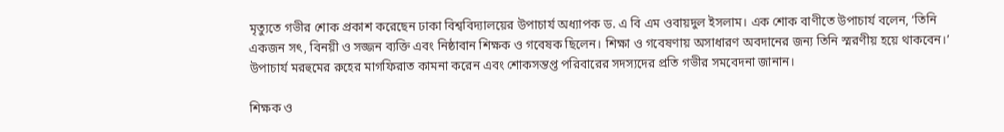মৃত্যুতে গভীর শোক প্রকাশ করেছেন ঢাকা বিশ্ববিদ্যালয়ের উপাচার্য অধ্যাপক ড. এ বি এম ওবায়দুল ইসলাম। এক শোক বাণীতে উপাচার্য বলেন, ‘তিনি একজন সৎ, বিনয়ী ও সজ্জন ব্যক্তি এবং নিষ্ঠাবান শিক্ষক ও গবেষক ছিলেন। শিক্ষা ও গবেষণায় অসাধারণ অবদানের জন্য তিনি স্মরণীয় হয়ে থাকবেন।’ উপাচার্য মরহুমের রুহের মাগফিরাত কামনা করেন এবং শোকসন্তপ্ত পরিবারের সদস্যদের প্রতি গভীর সমবেদনা জানান।

শিক্ষক ও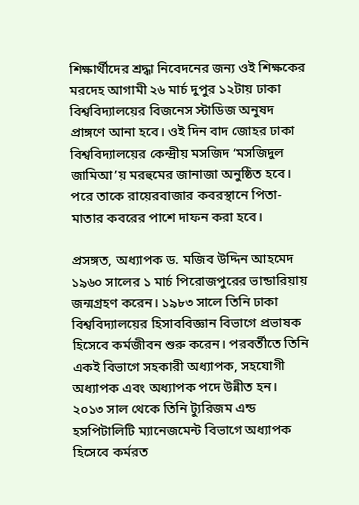শিক্ষার্থীদের শ্রদ্ধা নিবেদনের জন্য ওই শিক্ষকের মরদেহ আগামী ২৬ মার্চ দুপুর ১২টায় ঢাকা বিশ্ববিদ্যালয়ের বিজনেস স্টাডিজ অনুষদ প্রাঙ্গণে আনা হবে। ওই দিন বাদ জোহর ঢাকা বিশ্ববিদ্যালয়ের কেন্দ্রীয় মসজিদ ‘মসজিদুল জামিআ’য় মরহুমের জানাজা অনুষ্ঠিত হবে। পরে তাকে রায়েরবাজার কবরস্থানে পিতা-মাতার কবরের পাশে দাফন করা হবে।

প্রসঙ্গত, অধ্যাপক ড. মজিব উদ্দিন আহমেদ ১৯৬০ সালের ১ মার্চ পিরোজপুরের ভান্ডারিয়ায় জন্মগ্রহণ করেন। ১৯৮৩ সালে তিনি ঢাকা বিশ্ববিদ্যালয়ের হিসাববিজ্ঞান বিভাগে প্রভাষক হিসেবে কর্মজীবন শুরু করেন। পরবর্তীতে তিনি একই বিভাগে সহকারী অধ্যাপক, সহযোগী অধ্যাপক এবং অধ্যাপক পদে উন্নীত হন। ২০১৩ সাল থেকে তিনি ট্যুরিজম এন্ড হসপিটালিটি ম্যানেজমেন্ট বিভাগে অধ্যাপক হিসেবে কর্মরত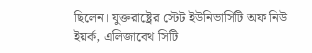ছিলেন। যুক্তরাষ্ট্রের স্টেট ইউনিভার্সিটি অফ নিউ ইয়র্ক, এলিজাবেথ সিটি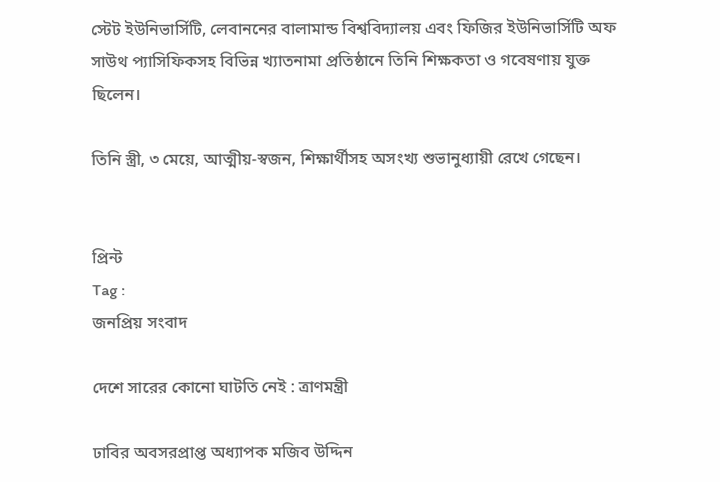স্টেট ইউনিভার্সিটি, লেবাননের বালামান্ড বিশ্ববিদ্যালয় এবং ফিজির ইউনিভার্সিটি অফ সাউথ প্যাসিফিকসহ বিভিন্ন খ্যাতনামা প্রতিষ্ঠানে তিনি শিক্ষকতা ও গবেষণায় যুক্ত ছিলেন।

তিনি স্ত্রী, ৩ মেয়ে, আত্মীয়-স্বজন, শিক্ষার্থীসহ অসংখ্য শুভানুধ্যায়ী রেখে গেছেন।


প্রিন্ট
Tag :
জনপ্রিয় সংবাদ

দেশে সারের কোনো ঘাটতি নেই : ত্রাণমন্ত্রী

ঢাবির অবসরপ্রাপ্ত অধ্যাপক মজিব উদ্দিন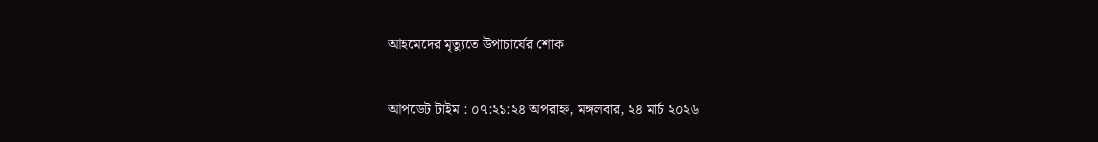আহমেদের মৃত্যুতে উপাচার্যের শোক

আপডেট টাইম : ০৭:২১:২৪ অপরাহ্ন, মঙ্গলবার, ২৪ মার্চ ২০২৬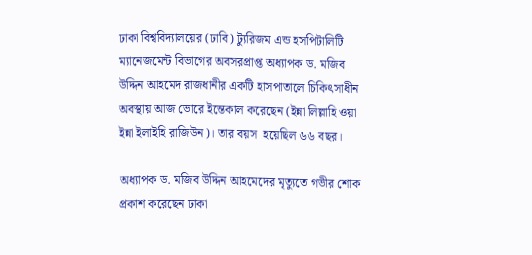ঢাকা বিশ্ববিদ্যালয়ের (ঢাবি) ট্যুরিজম এন্ড হসপিটালিটি ম্যানেজমেন্ট বিভাগের অবসরপ্রাপ্ত অধ্যাপক ড. মজিব উদ্দিন আহমেদ রাজধানীর একটি হাসপাতালে চিকিৎসাধীন অবস্থায় আজ ভোরে ইন্তেকাল করেছেন (ইন্না লিল্লাহি ওয়া ইন্না ইলাইহি রাজিউন)। তার বয়স  হয়েছিল ৬৬ বছর।

অধ্যাপক ড. মজিব উদ্দিন আহমেদের মৃত্যুতে গভীর শোক প্রকাশ করেছেন ঢাকা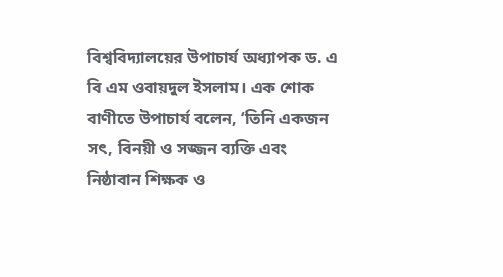বিশ্ববিদ্যালয়ের উপাচার্য অধ্যাপক ড. এ বি এম ওবায়দুল ইসলাম। এক শোক বাণীতে উপাচার্য বলেন, ‘তিনি একজন সৎ, বিনয়ী ও সজ্জন ব্যক্তি এবং নিষ্ঠাবান শিক্ষক ও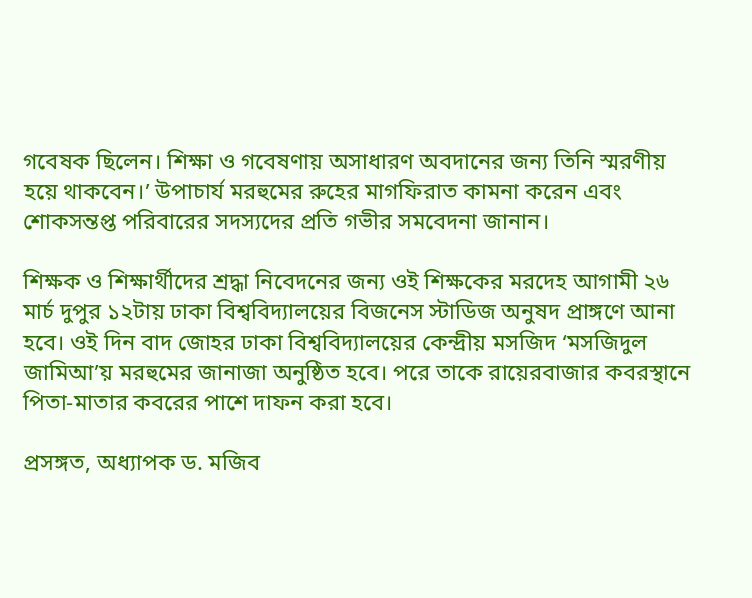গবেষক ছিলেন। শিক্ষা ও গবেষণায় অসাধারণ অবদানের জন্য তিনি স্মরণীয় হয়ে থাকবেন।’ উপাচার্য মরহুমের রুহের মাগফিরাত কামনা করেন এবং শোকসন্তপ্ত পরিবারের সদস্যদের প্রতি গভীর সমবেদনা জানান।

শিক্ষক ও শিক্ষার্থীদের শ্রদ্ধা নিবেদনের জন্য ওই শিক্ষকের মরদেহ আগামী ২৬ মার্চ দুপুর ১২টায় ঢাকা বিশ্ববিদ্যালয়ের বিজনেস স্টাডিজ অনুষদ প্রাঙ্গণে আনা হবে। ওই দিন বাদ জোহর ঢাকা বিশ্ববিদ্যালয়ের কেন্দ্রীয় মসজিদ ‘মসজিদুল জামিআ’য় মরহুমের জানাজা অনুষ্ঠিত হবে। পরে তাকে রায়েরবাজার কবরস্থানে পিতা-মাতার কবরের পাশে দাফন করা হবে।

প্রসঙ্গত, অধ্যাপক ড. মজিব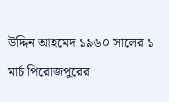উদ্দিন আহমেদ ১৯৬০ সালের ১ মার্চ পিরোজপুরের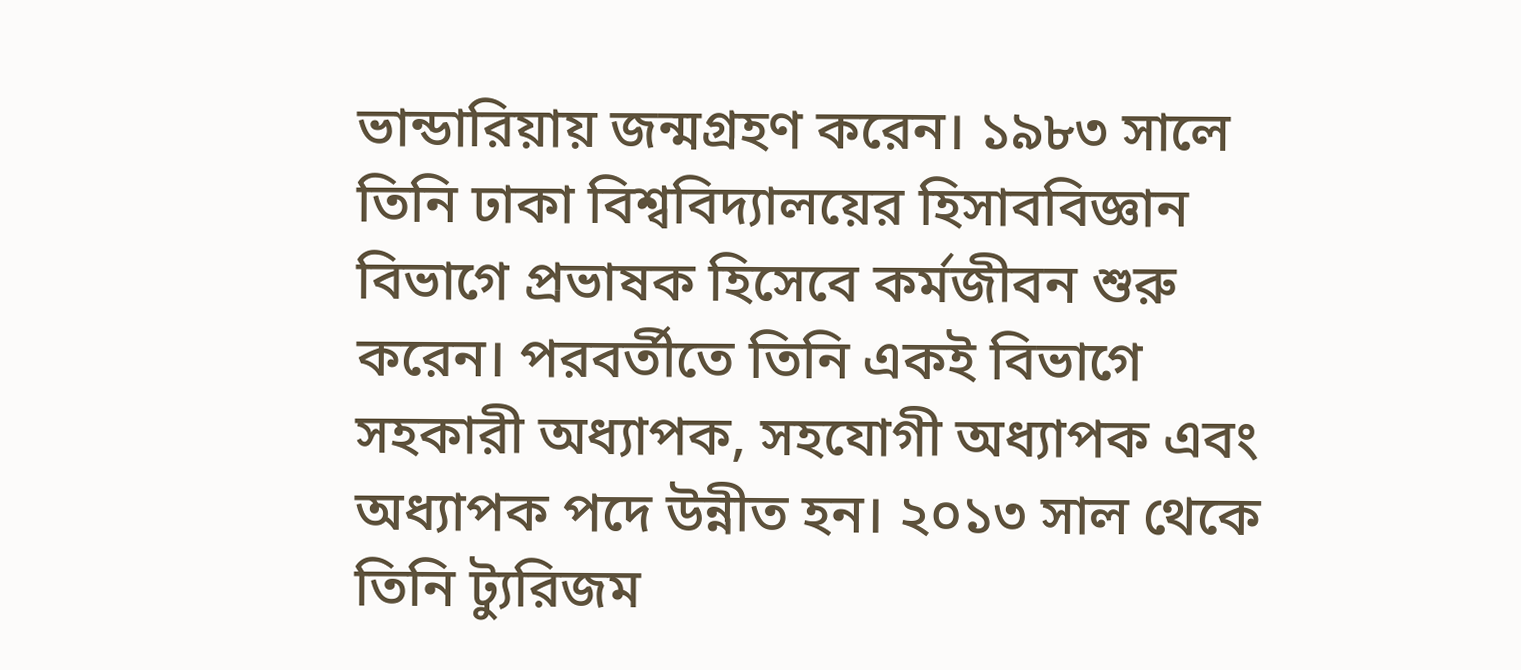ভান্ডারিয়ায় জন্মগ্রহণ করেন। ১৯৮৩ সালে তিনি ঢাকা বিশ্ববিদ্যালয়ের হিসাববিজ্ঞান বিভাগে প্রভাষক হিসেবে কর্মজীবন শুরু করেন। পরবর্তীতে তিনি একই বিভাগে সহকারী অধ্যাপক, সহযোগী অধ্যাপক এবং অধ্যাপক পদে উন্নীত হন। ২০১৩ সাল থেকে তিনি ট্যুরিজম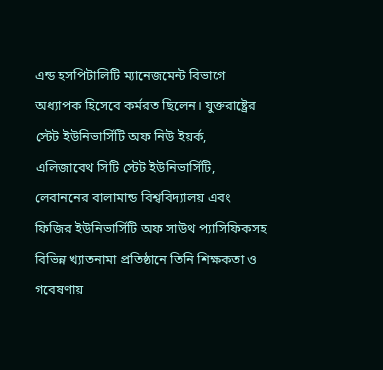এন্ড হসপিটালিটি ম্যানেজমেন্ট বিভাগে অধ্যাপক হিসেবে কর্মরত ছিলেন। যুক্তরাষ্ট্রের স্টেট ইউনিভার্সিটি অফ নিউ ইয়র্ক, এলিজাবেথ সিটি স্টেট ইউনিভার্সিটি, লেবাননের বালামান্ড বিশ্ববিদ্যালয় এবং ফিজির ইউনিভার্সিটি অফ সাউথ প্যাসিফিকসহ বিভিন্ন খ্যাতনামা প্রতিষ্ঠানে তিনি শিক্ষকতা ও গবেষণায়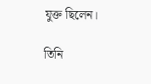যুক্ত ছিলেন।

তিনি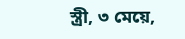স্ত্রী, ৩ মেয়ে,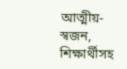আত্মীয়-স্বজন, শিক্ষার্থীসহ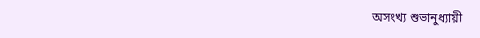অসংখ্য শুভানুধ্যায়ী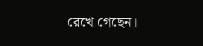রেখে গেছেন।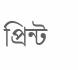প্রিন্ট